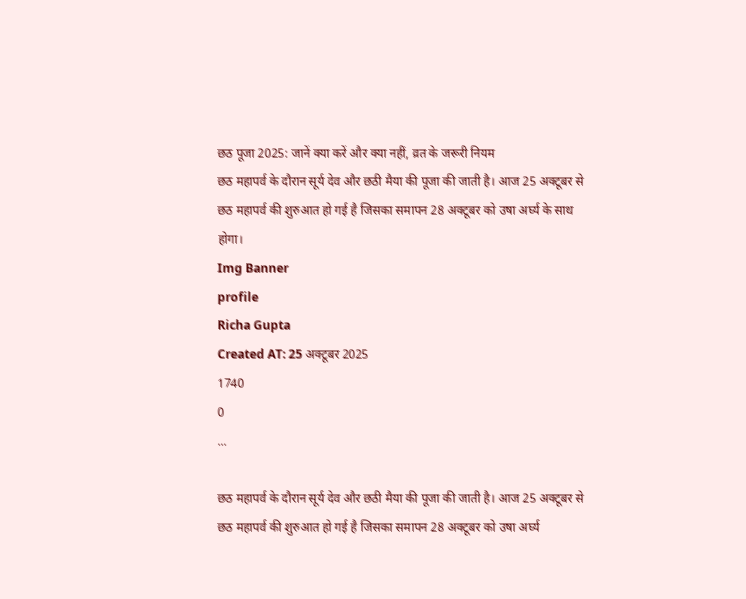छठ पूजा 2025: जानें क्या करें और क्या नहीं, व्रत के जरूरी नियम
छठ महापर्व के दौरान सूर्य देव और छठी मैया की पूजा की जाती है। आज 25 अक्टूबर से छठ महापर्व की शुरुआत हो गई है जिसका समापन 28 अक्टूबर को उषा अर्घ्य के साथ होगा।
Img Banner
profile
Richa Gupta
Created AT: 25 अक्टूबर 2025
1740
0
...

छठ महापर्व के दौरान सूर्य देव और छठी मैया की पूजा की जाती है। आज 25 अक्टूबर से छठ महापर्व की शुरुआत हो गई है जिसका समापन 28 अक्टूबर को उषा अर्घ्य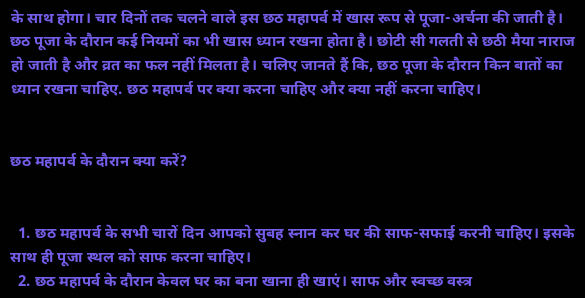के साथ होगा। चार दिनों तक चलने वाले इस छठ महापर्व में खास रूप से पूजा-अर्चना की जाती है। छठ पूजा के दौरान कई नियमों का भी खास ध्यान रखना होता है। छोटी सी गलती से छठी मैया नाराज हो जाती है और व्रत का फल नहीं मिलता है। चलिए जानते हैं कि, छठ पूजा के दौरान किन बातों का ध्यान रखना चाहिए. छठ महापर्व पर क्या करना चाहिए और क्या नहीं करना चाहिए।


छठ महापर्व के दौरान क्या करें?


  1. छठ महापर्व के सभी चारों दिन आपको सुबह स्नान कर घर की साफ-सफाई करनी चाहिए। इसके साथ ही पूजा स्थल को साफ करना चाहिए।
  2. छठ महापर्व के दौरान केवल घर का बना खाना ही खाएं। साफ और स्वच्छ वस्त्र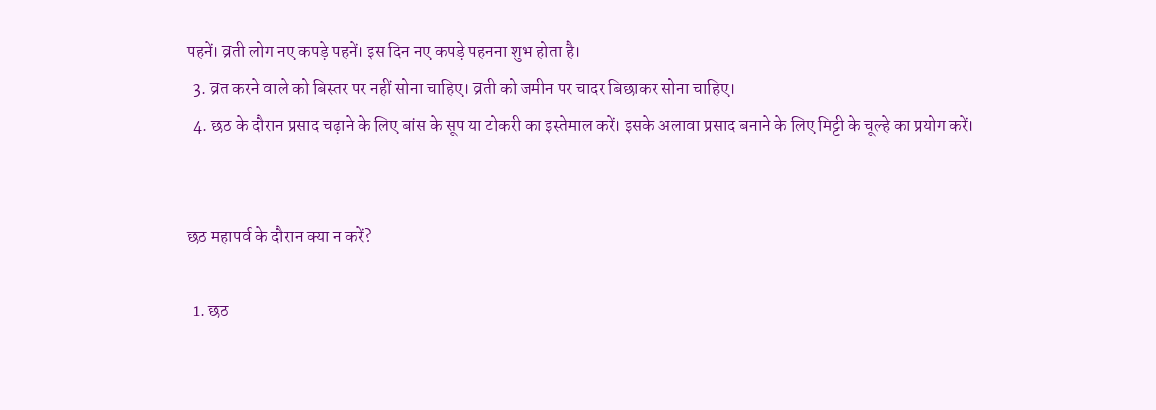पहनें। व्रती लोग नए कपड़े पहनें। इस दिन नए कपड़े पहनना शुभ होता है।
  3. व्रत करने वाले को बिस्तर पर नहीं सोना चाहिए। व्रती को जमीन पर चादर बिछाकर सोना चाहिए।
  4. छठ के दौरान प्रसाद चढ़ाने के लिए बांस के सूप या टोकरी का इस्तेमाल करें। इसके अलावा प्रसाद बनाने के लिए मिट्टी के चूल्हे का प्रयोग करें।


छठ महापर्व के दौरान क्या न करें?

  1. छठ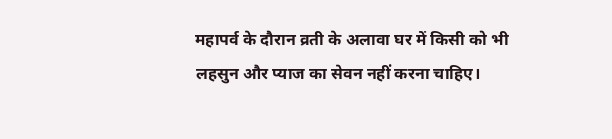महापर्व के दौरान व्रती के अलावा घर में किसी को भी लहसुन और प्याज का सेवन नहीं करना चाहिए।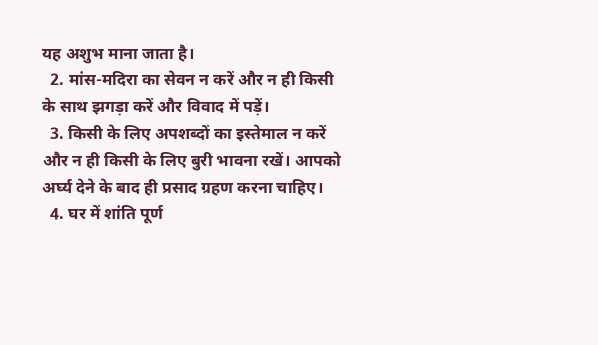यह अशुभ माना जाता है।
  2. मांस-मदिरा का सेवन न करें और न ही किसी के साथ झगड़ा करें और विवाद में पड़ें।
  3. किसी के लिए अपशब्दों का इस्तेमाल न करें और न ही किसी के लिए बुरी भावना रखें। आपको अर्घ्य देने के बाद ही प्रसाद ग्रहण करना चाहिए।
  4. घर में शांति पूर्ण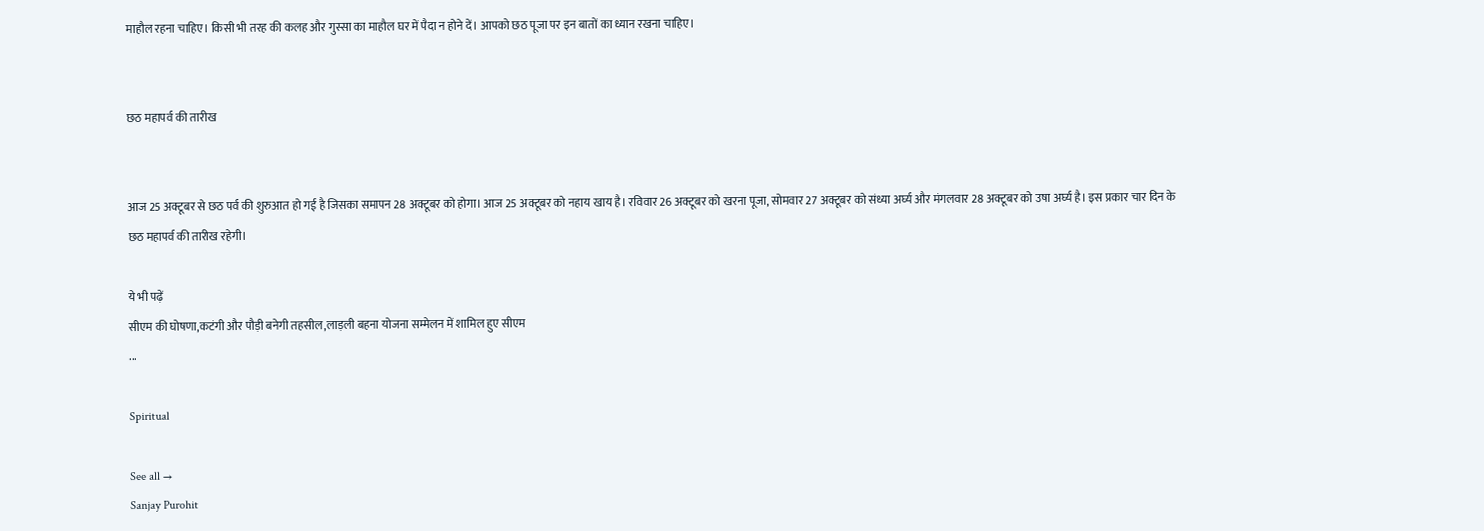माहौल रहना चाहिए। किसी भी तरह की कलह और गुस्सा का माहौल घर में पैदा न होने दें। आपको छठ पूजा पर इन बातों का ध्यान रखना चाहिए।


छठ महापर्व की तारीख


आज 25 अक्टूबर से छठ पर्व की शुरुआत हो गई है जिसका समापन 28 अक्टूबर को होगा। आज 25 अक्टूबर को नहाय खाय है। रविवार 26 अक्टूबर को खरना पूजा, सोमवार 27 अक्टूबर को संध्या अर्घ्य और मंगलवार 28 अक्टूबर को उषा अर्घ्य है। इस प्रकार चार दिन के छठ महापर्व की तारीख रहेगी।

ये भी पढ़ें
सीएम की घोषणा,कटंगी और पौड़ी बनेगी तहसील,लाड़ली बहना योजना सम्मेलन में शामिल हुए सीएम
...

Spiritual

See all →
Sanjay Purohit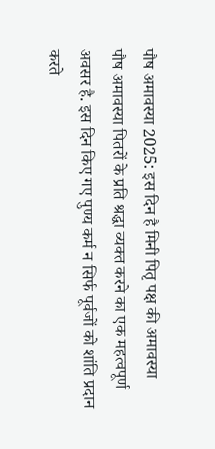पौष अमावस्या 2025: इस दिन है मिनी पितृ पक्ष की अमावस्या
पौष अमावस्या पितरों के प्रति श्रद्धा व्यक्त करने का एक महत्वपूर्ण अवसर है. इस दिन किए गए पुण्य कर्म न सिर्फ पूर्वजों को शांति प्रदान करते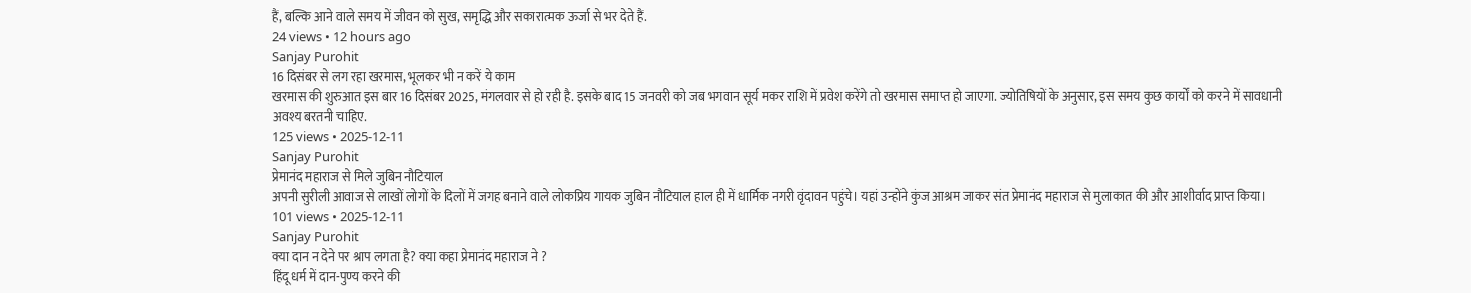हैं, बल्कि आने वाले समय में जीवन को सुख, समृद्धि और सकारात्मक ऊर्जा से भर देते हैं.
24 views • 12 hours ago
Sanjay Purohit
16 दिसंबर से लग रहा खरमास, भूलकर भी न करें ये काम
खरमास की शुरुआत इस बार 16 दिसंबर 2025, मंगलवार से हो रही है. इसके बाद 15 जनवरी को जब भगवान सूर्य मकर राशि में प्रवेश करेंगे तो खरमास समाप्त हो जाएगा. ज्योतिषियों के अनुसार, इस समय कुछ कार्यों को करने में सावधानी अवश्य बरतनी चाहिए.
125 views • 2025-12-11
Sanjay Purohit
प्रेमानंद महाराज से मिले जुबिन नौटियाल
अपनी सुरीली आवाज से लाखों लोगों के दिलों में जगह बनाने वाले लोकप्रिय गायक जुबिन नौटियाल हाल ही में धार्मिक नगरी वृंदावन पहुंचे। यहां उन्होंने कुंज आश्रम जाकर संत प्रेमानंद महाराज से मुलाकात की और आशीर्वाद प्राप्त किया।
101 views • 2025-12-11
Sanjay Purohit
क्या दान न देने पर श्राप लगता है? क्या कहा प्रेमानंद महाराज ने ?
हिंदू धर्म में दान-पुण्य करने की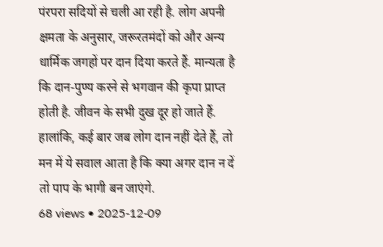पंरपरा सदियों से चली आ रही है. लोग अपनी क्षमता के अनुसार, जरूरतमंदों को और अन्य धार्मिक जगहों पर दान दिया करते हैं. मान्यता है कि दान-पुण्य करने से भगवान की कृपा प्राप्त होती है. जीवन के सभी दुख दूर हो जाते हैं. हालांकि, कई बार जब लोग दान नहीं देते हैं, तो मन में ये सवाल आता है कि क्या अगर दान न दें तो पाप के भागी बन जाएंगे.
68 views • 2025-12-09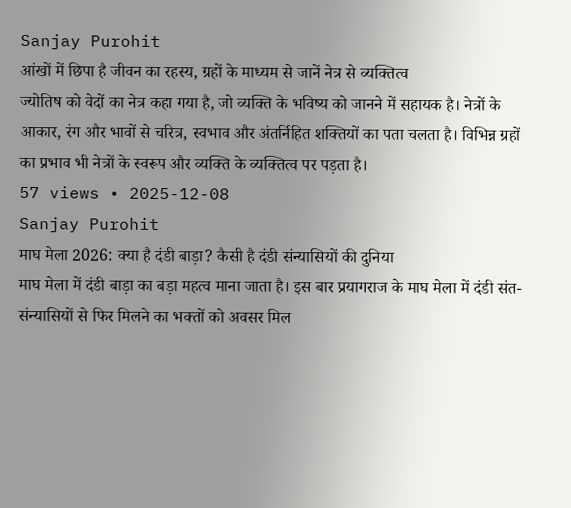Sanjay Purohit
आंखों में छिपा है जीवन का रहस्य, ग्रहों के माध्यम से जानें नेत्र से व्यक्तित्व
ज्योतिष को वेदों का नेत्र कहा गया है, जो व्यक्ति के भविष्य को जानने में सहायक है। नेत्रों के आकार, रंग और भावों से चरित्र, स्वभाव और अंतर्निहित शक्तियों का पता चलता है। विभिन्न ग्रहों का प्रभाव भी नेत्रों के स्वरूप और व्यक्ति के व्यक्तित्व पर पड़ता है।
57 views • 2025-12-08
Sanjay Purohit
माघ मेला 2026: क्या है दंडी बाड़ा? कैसी है दंडी संन्यासियों की दुनिया
माघ मेला में दंडी बाड़ा का बड़ा महत्व माना जाता है। इस बार प्रयागराज के माघ मेला में दंडी संत-संन्यासियों से फिर मिलने का भक्तों को अवसर मिल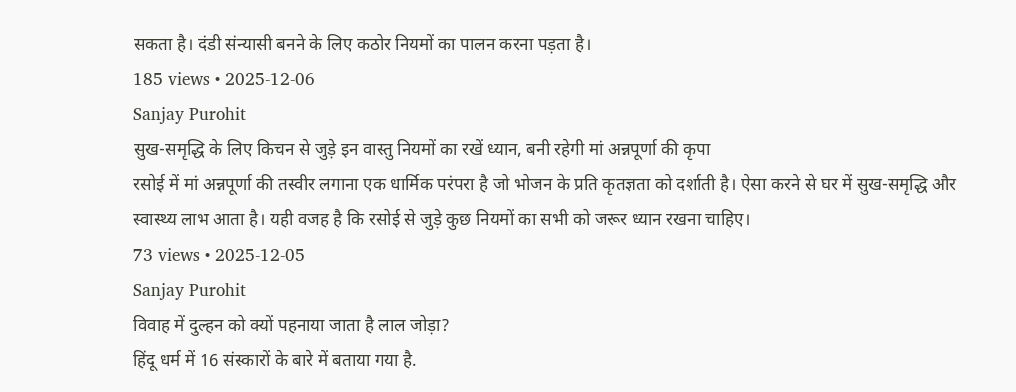सकता है। दंडी संन्यासी बनने के लिए कठोर नियमों का पालन करना पड़ता है।
185 views • 2025-12-06
Sanjay Purohit
सुख-समृद्धि के लिए किचन से जुड़े इन वास्तु नियमों का रखें ध्यान, बनी रहेगी मां अन्नपूर्णा की कृपा
रसोई में मां अन्नपूर्णा की तस्वीर लगाना एक धार्मिक परंपरा है जो भोजन के प्रति कृतज्ञता को दर्शाती है। ऐसा करने से घर में सुख-समृद्धि और स्वास्थ्य लाभ आता है। यही वजह है कि रसोई से जुड़े कुछ नियमों का सभी को जरूर ध्यान रखना चाहिए।
73 views • 2025-12-05
Sanjay Purohit
विवाह में दुल्हन को क्यों पहनाया जाता है लाल जोड़ा?
हिंदू धर्म में 16 संस्कारों के बारे में बताया गया है.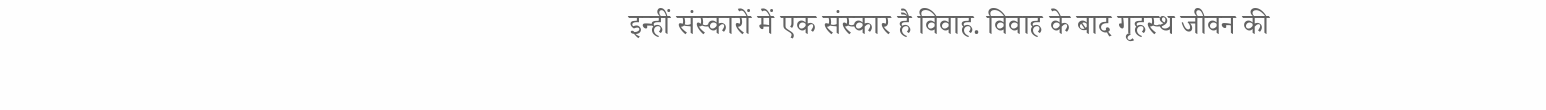इन्हीं संस्कारों में एक संस्कार है विवाह. विवाह के बाद गृहस्थ जीवन की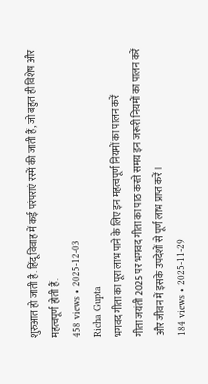शुरुआत हो जाती है. हिंदू विवाह में कई परंपराएं रस्में की जाती हैं, जो बहुत ही विशेष और महत्वपूर्ण होती हैं.
458 views • 2025-12-03
Richa Gupta
भगवद गीता का पूरा लाभ पाने के लिए इन महत्वपूर्ण नियमों का पालन करें
गीता जयंती 2025 पर भगवद गीता का पाठ करते समय इन जरूरी नियमों का पालन करें और जीवन में इसके उपदेशों से पूर्ण लाभ प्राप्त करें।
184 views • 2025-11-29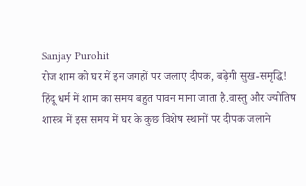Sanjay Purohit
रोज शाम को घर में इन जगहों पर जलाए दीपक, बढ़ेगी सुख-समृद्धि!
हिंदू धर्म में शाम का समय बहुत पावन माना जाता है.वास्तु और ज्योतिष शास्त्र में इस समय में घर के कुछ विशेष स्थानों पर दीपक जलाने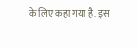के लिए कहा गया है. इस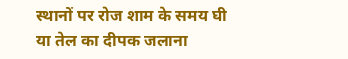स्थानों पर रोज शाम के समय घी या तेल का दीपक जलाना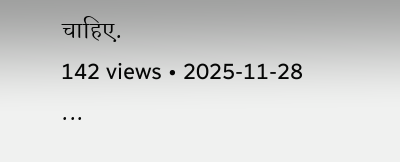चाहिए.
142 views • 2025-11-28
...